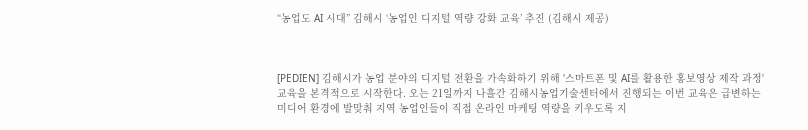“농업도 AI 시대” 김해시 ‘농업인 디지털 역량 강화 교육’ 추진 (김해시 제공)



[PEDIEN] 김해시가 농업 분야의 디지털 전환을 가속화하기 위해 '스마트폰 및 AI를 활용한 홍보영상 제작 과정' 교육을 본격적으로 시작한다. 오는 21일까지 나흘간 김해시농업기술센터에서 진행되는 이번 교육은 급변하는 미디어 환경에 발맞춰 지역 농업인들이 직접 온라인 마케팅 역량을 키우도록 지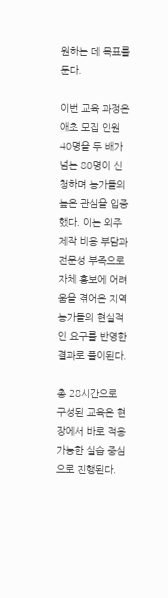원하는 데 목표를 둔다.

이번 교육 과정은 애초 모집 인원 40명을 두 배가 넘는 80명이 신청하며 농가들의 높은 관심을 입증했다. 이는 외주 제작 비용 부담과 전문성 부족으로 자체 홍보에 어려움을 겪어온 지역 농가들의 현실적인 요구를 반영한 결과로 풀이된다.

총 28시간으로 구성된 교육은 현장에서 바로 적용 가능한 실습 중심으로 진행된다.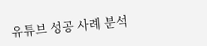유튜브 성공 사례 분석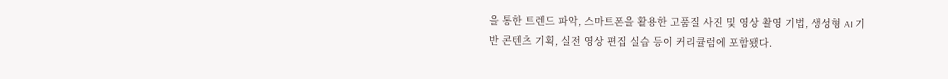을 통한 트렌드 파악, 스마트폰을 활용한 고품질 사진 및 영상 촬영 기법, 생성형 AI 기반 콘텐츠 기획, 실전 영상 편집 실습 등이 커리큘럼에 포함됐다.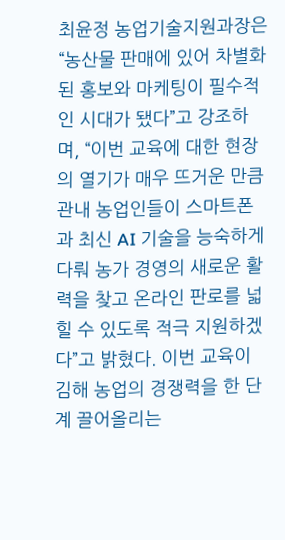최윤정 농업기술지원과장은 “농산물 판매에 있어 차별화된 홍보와 마케팅이 필수적인 시대가 됐다”고 강조하며, “이번 교육에 대한 현장의 열기가 매우 뜨거운 만큼 관내 농업인들이 스마트폰과 최신 AI 기술을 능숙하게 다뤄 농가 경영의 새로운 활력을 찾고 온라인 판로를 넓힐 수 있도록 적극 지원하겠다”고 밝혔다. 이번 교육이 김해 농업의 경쟁력을 한 단계 끌어올리는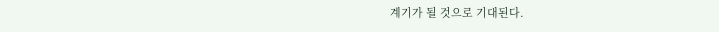계기가 될 것으로 기대된다.